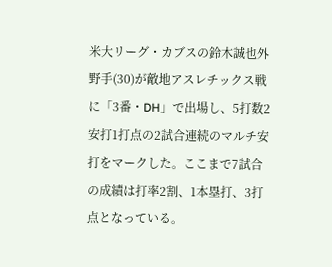米大リーグ・カブスの鈴木誠也外野手(30)が敵地アスレチックス戦に「3番・DH」で出場し、5打数2安打1打点の2試合連続のマルチ安打をマークした。ここまで7試合の成績は打率2割、1本塁打、3打点となっている。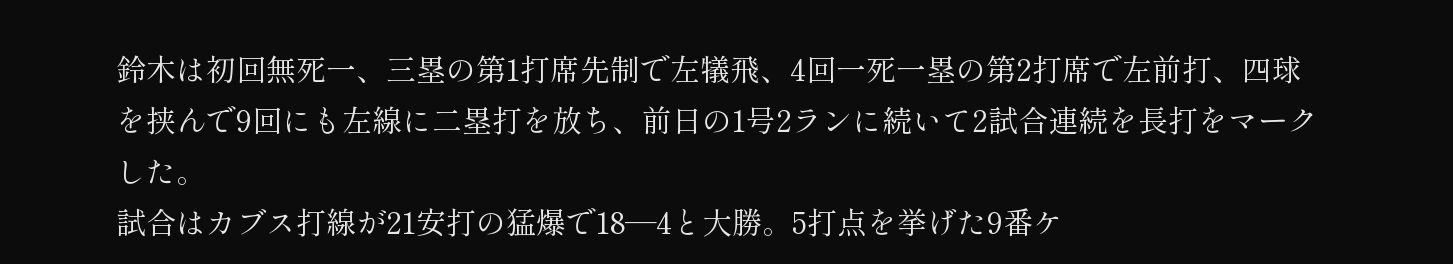鈴木は初回無死一、三塁の第1打席先制で左犠飛、4回一死一塁の第2打席で左前打、四球を挟んで9回にも左線に二塁打を放ち、前日の1号2ランに続いて2試合連続を長打をマークした。
試合はカブス打線が21安打の猛爆で18―4と大勝。5打点を挙げた9番ケ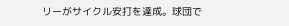リーがサイクル安打を達成。球団で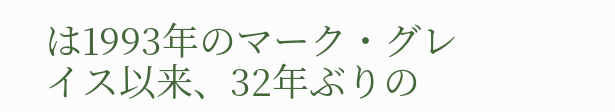は1993年のマーク・グレイス以来、32年ぶりの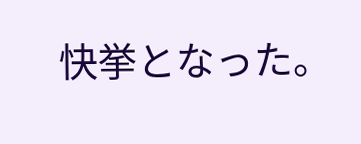快挙となった。